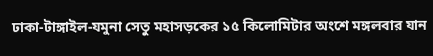ঢাকা-টাঙ্গাইল-যমুনা সেতু মহাসড়কের ১৫ কিলোমিটার অংশে মঙ্গলবার যান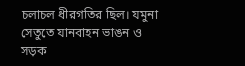চলাচল ধীরগতির ছিল। যমুনা সেতুতে যানবাহন ভাঙন ও সড়ক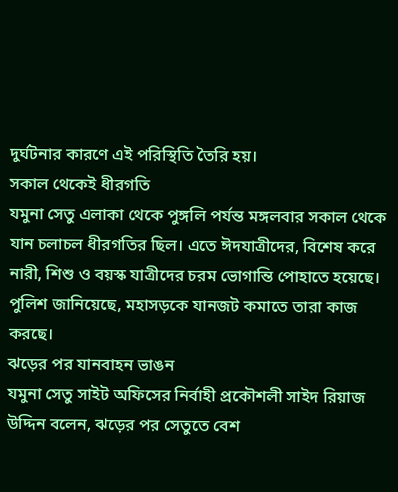দুর্ঘটনার কারণে এই পরিস্থিতি তৈরি হয়।
সকাল থেকেই ধীরগতি
যমুনা সেতু এলাকা থেকে পুঙ্গলি পর্যন্ত মঙ্গলবার সকাল থেকে যান চলাচল ধীরগতির ছিল। এতে ঈদযাত্রীদের, বিশেষ করে নারী, শিশু ও বয়স্ক যাত্রীদের চরম ভোগান্তি পোহাতে হয়েছে।
পুলিশ জানিয়েছে, মহাসড়কে যানজট কমাতে তারা কাজ করছে।
ঝড়ের পর যানবাহন ভাঙন
যমুনা সেতু সাইট অফিসের নির্বাহী প্রকৌশলী সাইদ রিয়াজ উদ্দিন বলেন, ঝড়ের পর সেতুতে বেশ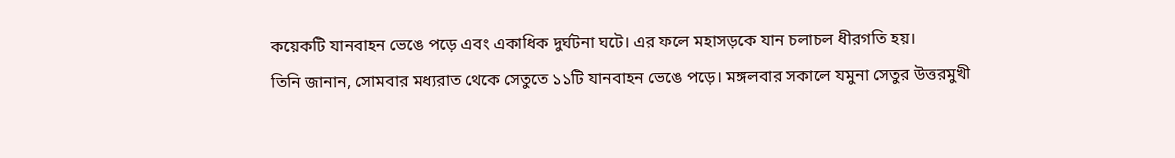কয়েকটি যানবাহন ভেঙে পড়ে এবং একাধিক দুর্ঘটনা ঘটে। এর ফলে মহাসড়কে যান চলাচল ধীরগতি হয়।
তিনি জানান, সোমবার মধ্যরাত থেকে সেতুতে ১১টি যানবাহন ভেঙে পড়ে। মঙ্গলবার সকালে যমুনা সেতুর উত্তরমুখী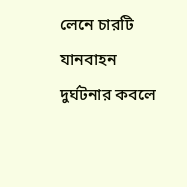লেনে চারটি যানবাহন দুর্ঘটনার কবলে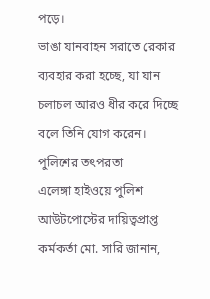পড়ে।
ভাঙা যানবাহন সরাতে রেকার ব্যবহার করা হচ্ছে, যা যান চলাচল আরও ধীর করে দিচ্ছে বলে তিনি যোগ করেন।
পুলিশের তৎপরতা
এলেঙ্গা হাইওয়ে পুলিশ আউটপোস্টের দায়িত্বপ্রাপ্ত কর্মকর্তা মো. সারি জানান,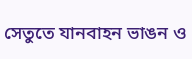সেতুতে যানবাহন ভাঙন ও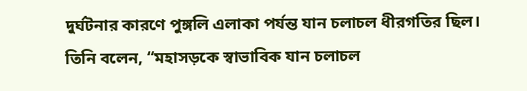দুর্ঘটনার কারণে পুঙ্গলি এলাকা পর্যন্ত যান চলাচল ধীরগতির ছিল।
তিনি বলেন, “মহাসড়কে স্বাভাবিক যান চলাচল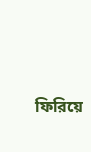ফিরিয়ে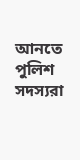আনতে পুলিশ সদস্যরা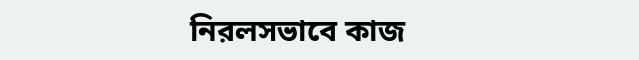নিরলসভাবে কাজ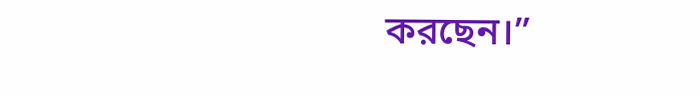করছেন।”